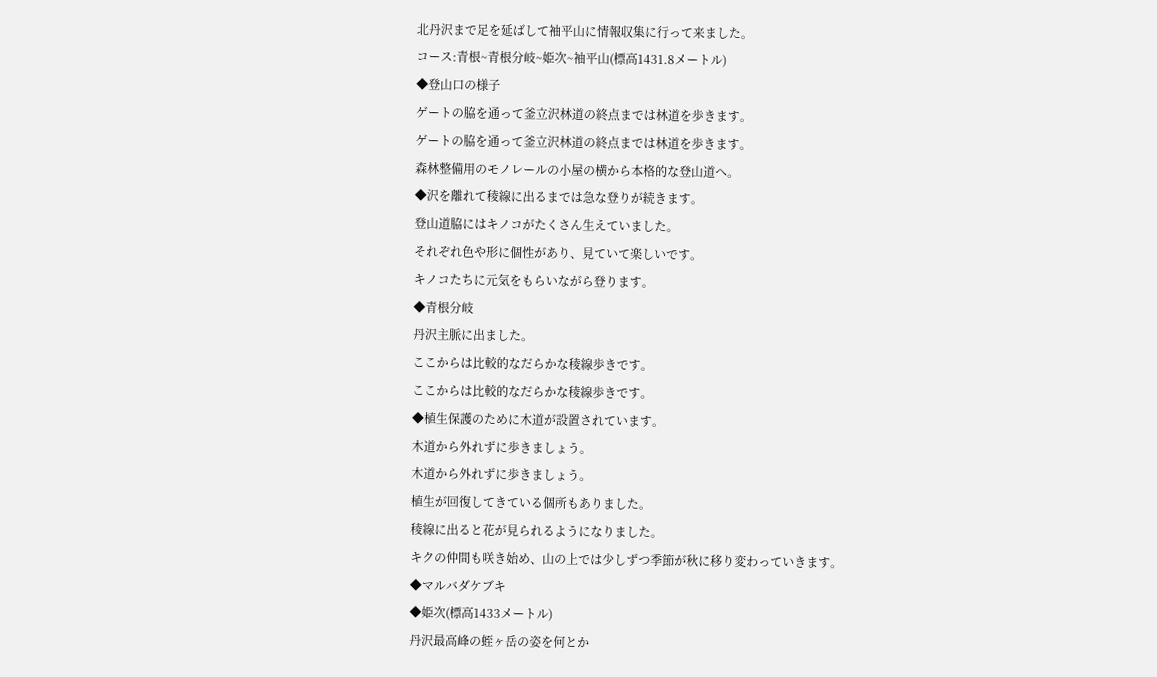北丹沢まで足を延ばして袖平山に情報収集に行って来ました。
コース:青根~青根分岐~姫次~袖平山(標高1431.8メートル)
◆登山口の様子
ゲートの脇を通って釜立沢林道の終点までは林道を歩きます。
ゲートの脇を通って釜立沢林道の終点までは林道を歩きます。
森林整備用のモノレールの小屋の横から本格的な登山道へ。
◆沢を離れて稜線に出るまでは急な登りが続きます。
登山道脇にはキノコがたくさん生えていました。
それぞれ色や形に個性があり、見ていて楽しいです。
キノコたちに元気をもらいながら登ります。
◆青根分岐
丹沢主脈に出ました。
ここからは比較的なだらかな稜線歩きです。
ここからは比較的なだらかな稜線歩きです。
◆植生保護のために木道が設置されています。
木道から外れずに歩きましょう。
木道から外れずに歩きましょう。
植生が回復してきている個所もありました。
稜線に出ると花が見られるようになりました。
キクの仲間も咲き始め、山の上では少しずつ季節が秋に移り変わっていきます。
◆マルバダケブキ
◆姫次(標高1433メートル)
丹沢最高峰の蛭ヶ岳の姿を何とか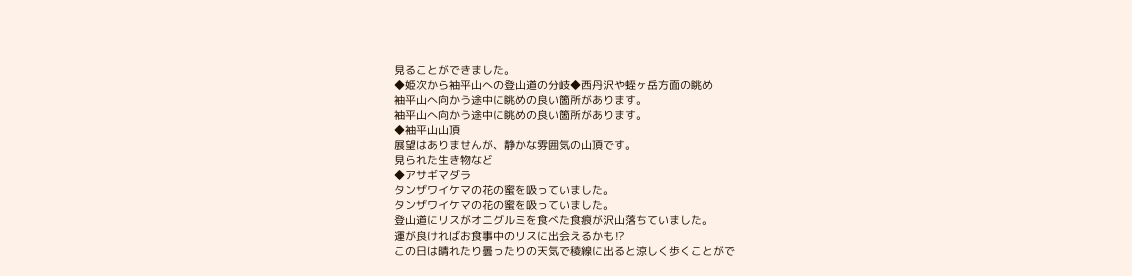見ることができました。
◆姫次から袖平山への登山道の分岐◆西丹沢や蛭ヶ岳方面の眺め
袖平山へ向かう途中に眺めの良い箇所があります。
袖平山へ向かう途中に眺めの良い箇所があります。
◆袖平山山頂
展望はありませんが、静かな雰囲気の山頂です。
見られた生き物など
◆アサギマダラ
タンザワイケマの花の蜜を吸っていました。
タンザワイケマの花の蜜を吸っていました。
登山道にリスがオニグルミを食べた食痕が沢山落ちていました。
運が良ければお食事中のリスに出会えるかも⁉
この日は晴れたり曇ったりの天気で稜線に出ると涼しく歩くことがで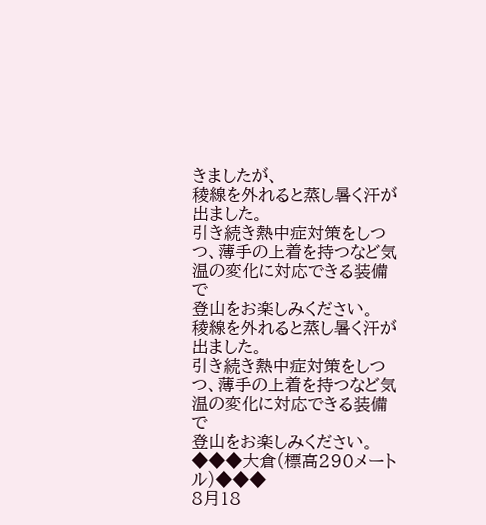きましたが、
稜線を外れると蒸し暑く汗が出ました。
引き続き熱中症対策をしつつ、薄手の上着を持つなど気温の変化に対応できる装備で
登山をお楽しみください。
稜線を外れると蒸し暑く汗が出ました。
引き続き熱中症対策をしつつ、薄手の上着を持つなど気温の変化に対応できる装備で
登山をお楽しみください。
◆◆◆大倉(標高290メートル)◆◆◆
8月18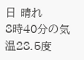日 晴れ
8時40分の気温28.5度